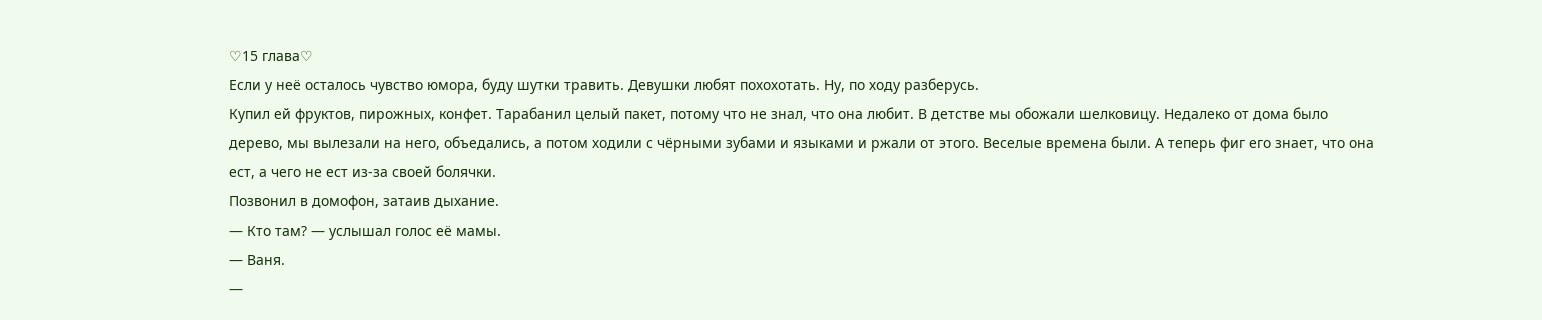♡15 глава♡
Если у неё осталось чувство юмора, буду шутки травить. Девушки любят похохотать. Ну, по ходу разберусь.
Купил ей фруктов, пирожных, конфет. Тарабанил целый пакет, потому что не знал, что она любит. В детстве мы обожали шелковицу. Недалеко от дома было дерево, мы вылезали на него, объедались, а потом ходили с чёрными зубами и языками и ржали от этого. Веселые времена были. А теперь фиг его знает, что она ест, а чего не ест из-за своей болячки.
Позвонил в домофон, затаив дыхание.
— Кто там? — услышал голос её мамы.
— Ваня.
—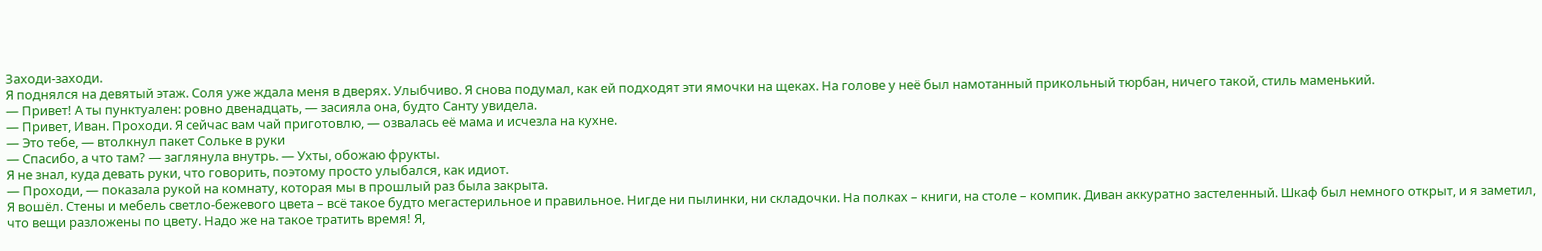Заходи-заходи.
Я поднялся на девятый этаж. Соля уже ждала меня в дверях. Улыбчиво. Я снова подумал, как ей подходят эти ямочки на щеках. На голове у неё был намотанный прикольный тюрбан, ничего такой, стиль маменький.
— Привет! А ты пунктуален: ровно двенадцать, — засияла она, будто Санту увидела.
— Привет, Иван. Проходи. Я сейчас вам чай приготовлю, — озвалась её мама и исчезла на кухне.
— Это тебе, — втолкнул пакет Сольке в руки
— Спасибо, а что там? — заглянула внутрь. — Ухты, обожаю фрукты.
Я не знал, куда девать руки, что говорить, поэтому просто улыбался, как идиот.
— Проходи, — показала рукой на комнату, которая мы в прошлый раз была закрыта.
Я вошёл. Стены и мебель светло-бежевого цвета – всё такое будто мегастерильное и правильное. Нигде ни пылинки, ни складочки. На полках – книги, на столе – компик. Диван аккуратно застеленный. Шкаф был немного открыт, и я заметил, что вещи разложены по цвету. Надо же на такое тратить время! Я,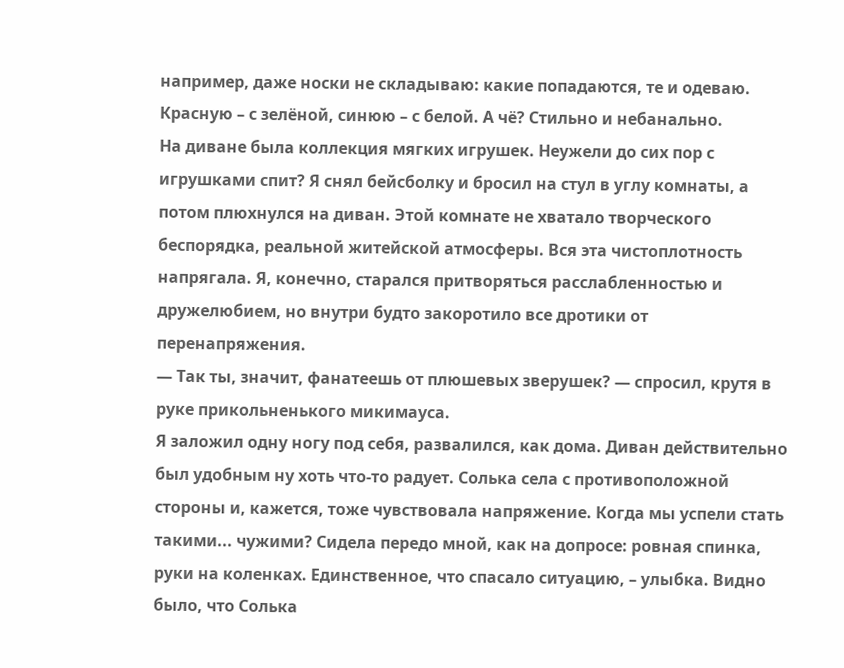например, даже носки не складываю: какие попадаются, те и одеваю. Красную – с зелёной, синюю – с белой. А чё? Стильно и небанально.
На диване была коллекция мягких игрушек. Неужели до сих пор с игрушками спит? Я снял бейсболку и бросил на стул в углу комнаты, а потом плюхнулся на диван. Этой комнате не хватало творческого беспорядка, реальной житейской атмосферы. Вся эта чистоплотность напрягала. Я, конечно, старался притворяться расслабленностью и дружелюбием, но внутри будто закоротило все дротики от перенапряжения.
— Так ты, значит, фанатеешь от плюшевых зверушек? — спросил, крутя в руке прикольненького микимауса.
Я заложил одну ногу под себя, развалился, как дома. Диван действительно был удобным ну хоть что-то радует. Солька села с противоположной стороны и, кажется, тоже чувствовала напряжение. Когда мы успели стать такими... чужими? Сидела передо мной, как на допросе: ровная спинка, руки на коленках. Единственное, что спасало ситуацию, – улыбка. Видно было, что Солька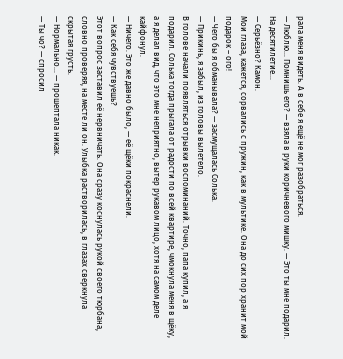рала меня видеть. А в себе я ещё не мог разобраться.
— Люблю... Помнишь его? — взяла в руки коричневого мишку. — Это ты мне подарил. На десятилетие...
— Серьёзно? Камон.
Мои глаза, кажется, сорвались с пружин, как в мультике. Она до сих пор хранит мой подарок – ого!
— Чего бы я обманывала? — засмущалась Солька.
— Прикинь, я забыл, из головы вылетело.
В голове начали появляться отрывки воспоминаний. Точно, папа купил, а я подарил. Солька тогда прыгала от радости по всей квартире, чмокнула меня в щёку, а я делал вид, что это мне неприятно, вытер рукавом лицо, хотя на самом деле кайфонул.
— Ничего. Это же давно было, — её щёки покраснели.
— Как себя чувствуешь?
Этот вопрос заставил её нервничать. Она сразу коснулась рукой своего тюрбана, словно проверяя, на месте ли он. Улыбка растворилась, в глазах сверкнула скрытая грусть.
— Нормально... — прошептала никак.
— Ты чо? — спросил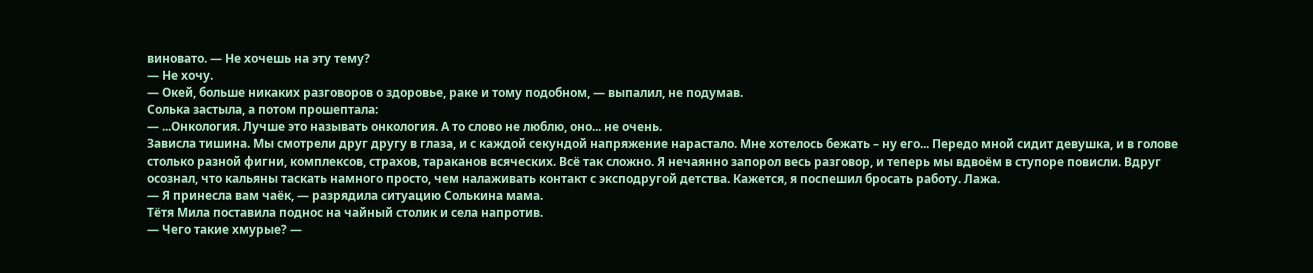виновато. — Не хочешь на эту тему?
— Не хочу.
— Окей, больше никаких разговоров о здоровье, раке и тому подобном, — выпалил, не подумав.
Солька застыла, а потом прошептала:
— ...Онкология. Лучше это называть онкология. А то слово не люблю, оно... не очень.
Зависла тишина. Мы смотрели друг другу в глаза, и с каждой секундой напряжение нарастало. Мне хотелось бежать – ну его... Передо мной сидит девушка, и в голове столько разной фигни, комплексов, страхов, тараканов всяческих. Всё так сложно. Я нечаянно запорол весь разговор, и теперь мы вдвоём в ступоре повисли. Вдруг осознал, что кальяны таскать намного просто, чем налаживать контакт с эксподругой детства. Кажется, я поспешил бросать работу. Лажа.
— Я принесла вам чаёк, — разрядила ситуацию Солькина мама.
Тётя Мила поставила поднос на чайный столик и села напротив.
— Чего такие хмурые? —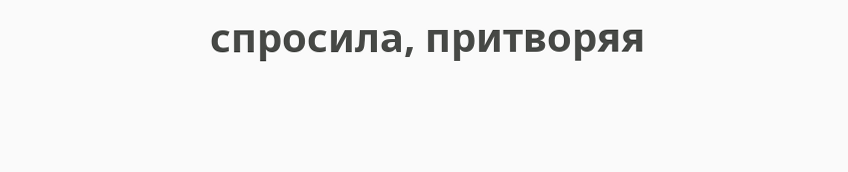спросила, притворяя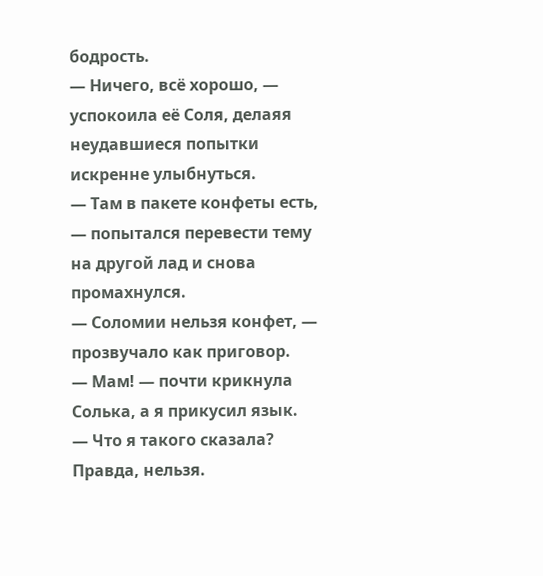бодрость.
— Ничего, всё хорошо, — успокоила её Соля, делаяя неудавшиеся попытки искренне улыбнуться.
— Там в пакете конфеты есть, — попытался перевести тему на другой лад и снова промахнулся.
— Соломии нельзя конфет, — прозвучало как приговор.
— Мам! — почти крикнула Солька, а я прикусил язык.
— Что я такого сказала? Правда, нельзя.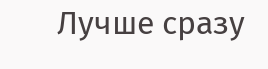Лучше сразу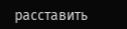расставить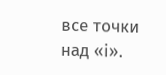все точки над «і».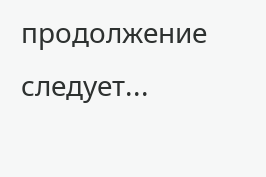продолжение следует...